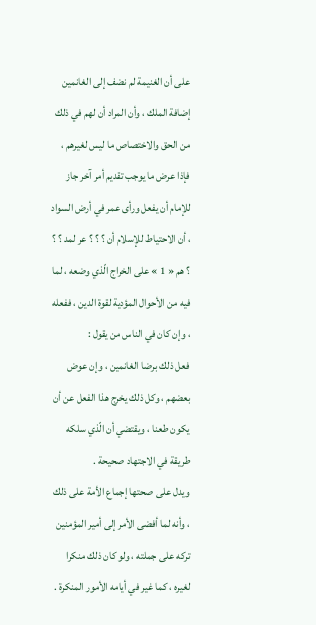على أن الغنيمة لم نضف إلى الغانمين إضافة الملك ، وأن المراد أن لهم في ذلك من الحق والاختصاص ما ليس لغيرهم ، فإذا عرض ما يوجب تقديم أمر آخر جاز للإمام أن يفعل ورأى عمر في أرض السواد ، أن الاحتياط للإسلام أن ؟ ؟ ؟ عر لمد ؟ ؟ ؟ هم « 1 » على الخراج الّذي وضعه ، لما فيه من الأحوال المؤدية لقوة الدين ، ففعله ، وإن كان في الناس من يقول :
فعل ذلك برضا الغانمين ، وإن عوض بعضهم ، وكل ذلك يخرج هذا الفعل عن أن يكون طعنا ، ويقتضي أن الّذي سلكه طريقة في الاجتهاد صحيحة .
ويدل على صحتها إجماع الأمة على ذلك ، وأنه لما أفضى الأمر إلى أمير المؤمنين تركه على جملته ، ولو كان ذلك منكرا لغيره ، كما غير في أيامه الأمور المنكرة .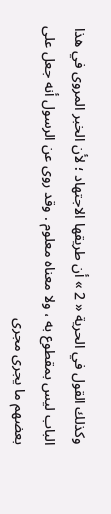وكذلك القول في الحرية « 2 » أن طريقها الاجتهاد ؛ لأن الخبر المروى في هذا الباب ليس بمقطوع به ، ولا معناه معلوم . وقد روى عن الرسول أنه جعل على بعضهم ما يجرى مجرى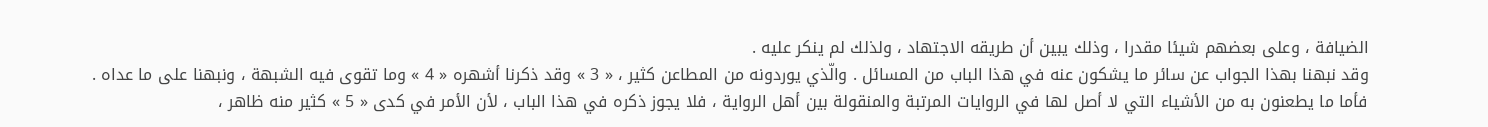الضيافة ، وعلى بعضهم شيئا مقدرا ، وذلك يبين أن طريقه الاجتهاد ، ولذلك لم ينكر عليه .
وقد نبهنا بهذا الجواب عن سائر ما يشكون عنه في هذا الباب من المسائل . والّذي يوردونه من المطاعن كثير ، « 3 » وقد ذكرنا أشهره « 4 » وما تقوى فيه الشبهة ، ونبهنا على ما عداه .
فأما ما يطعنون به من الأشياء التي لا أصل لها في الروايات المرتبة والمنقولة بين أهل الرواية ، فلا يجوز ذكره في هذا الباب ، لأن الأمر في كدى « 5 » كثير منه ظاهر ،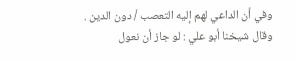وفي أن الداعي لهم إليه التعصب / دون الدين .
وقال شيخنا أبو علي : لو جاز أن نعول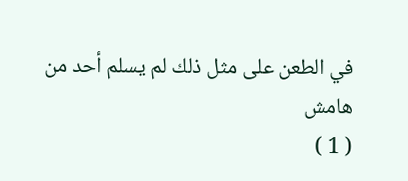في الطعن على مثل ذلك لم يسلم أحد من
هامش
( 1 )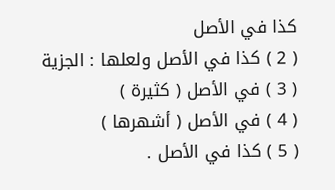كذا في الأصل
( 2 ) كذا في الأصل ولعلها : الجزية
( 3 ) في الأصل ( كثيرة )
( 4 ) في الأصل ( أشهرها )
( 5 ) كذا في الأصل .